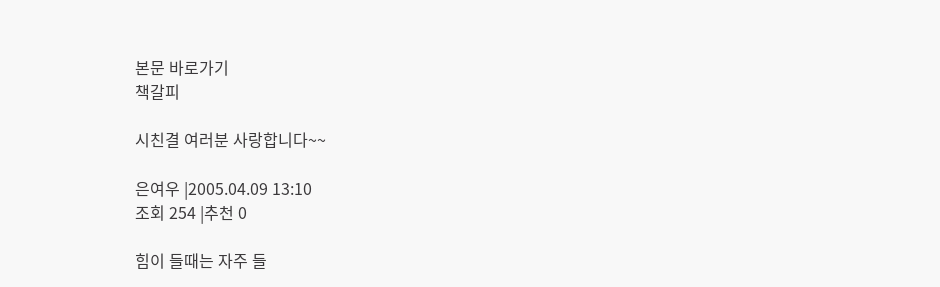본문 바로가기
책갈피

시친결 여러분 사랑합니다~~

은여우 |2005.04.09 13:10
조회 254 |추천 0

힘이 들때는 자주 들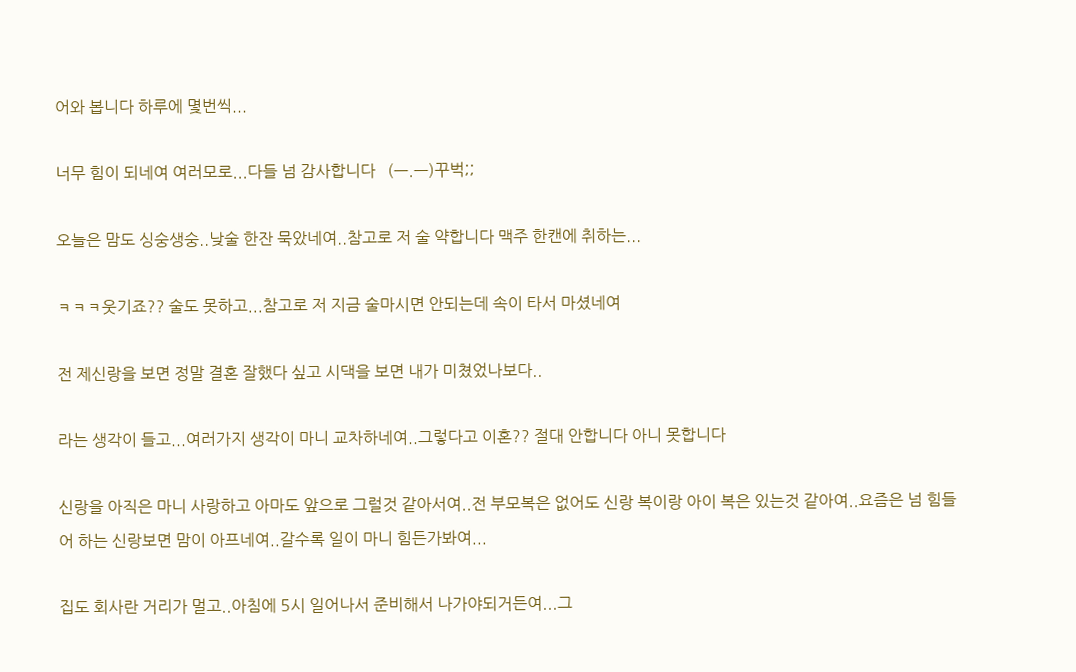어와 봅니다 하루에 몇번씩...

너무 힘이 되네여 여러모로...다들 넘 감사합니다   (ㅡ.ㅡ)꾸벅;;

오늘은 맘도 싱숭생숭..낮술 한잔 묵았네여..참고로 저 술 약합니다 맥주 한캔에 취하는...

ㅋㅋㅋ웃기죠?? 술도 못하고...참고로 저 지금 술마시면 안되는데 속이 타서 마셨네여

전 제신랑을 보면 정말 결혼 잘했다 싶고 시댁을 보면 내가 미쳤었나보다..

라는 생각이 들고...여러가지 생각이 마니 교차하네여..그렇다고 이혼?? 절대 안합니다 아니 못합니다

신랑을 아직은 마니 사랑하고 아마도 앞으로 그럴것 같아서여..전 부모복은 없어도 신랑 복이랑 아이 복은 있는것 같아여..요즘은 넘 힘들어 하는 신랑보면 맘이 아프네여..갈수록 일이 마니 힘든가봐여...

집도 회사란 거리가 멀고..아침에 5시 일어나서 준비해서 나가야되거든여...그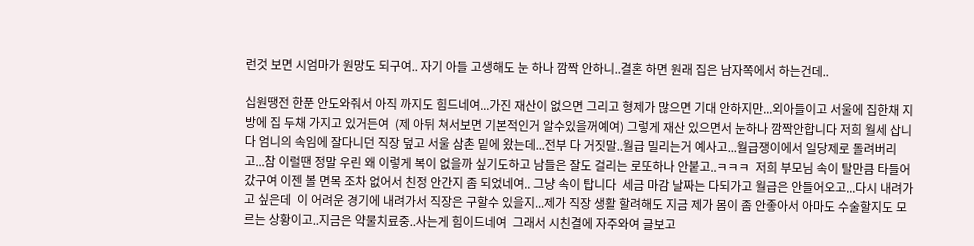런것 보면 시엄마가 원망도 되구여.. 자기 아들 고생해도 눈 하나 깜짝 안하니..결혼 하면 원래 집은 남자쪽에서 하는건데..

십원땡전 한푼 안도와줘서 아직 까지도 힘드네여...가진 재산이 없으면 그리고 형제가 많으면 기대 안하지만...외아들이고 서울에 집한채 지방에 집 두채 가지고 있거든여  (제 아뒤 쳐서보면 기본적인거 알수있을꺼예여) 그렇게 재산 있으면서 눈하나 깜짝안합니다 저희 월세 삽니다 엄니의 속임에 잘다니던 직장 덮고 서울 삼촌 밑에 왔는데...전부 다 거짓말..월급 밀리는거 예사고...월급쟁이에서 일당제로 돌려버리고...참 이럴땐 정말 우린 왜 이렇게 복이 없을까 싶기도하고 남들은 잘도 걸리는 로또하나 안붙고..ㅋㅋㅋ  저희 부모님 속이 탈만큼 타들어갔구여 이젠 볼 면목 조차 없어서 친정 안간지 좀 되었네여.. 그냥 속이 탑니다  세금 마감 날짜는 다되가고 월급은 안들어오고...다시 내려가고 싶은데  이 어려운 경기에 내려가서 직장은 구할수 있을지...제가 직장 생활 할려해도 지금 제가 몸이 좀 안좋아서 아마도 수술할지도 모르는 상황이고..지금은 약물치료중..사는게 힘이드네여  그래서 시친결에 자주와여 글보고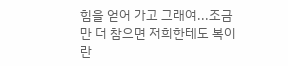힘을 얻어 가고 그래여...조금만 더 참으면 저희한테도 복이란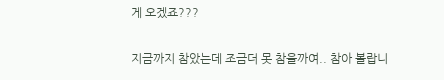게 오겠죠???

지금까지 참았는데 조금더 못 참을까여.. 참아 볼랍니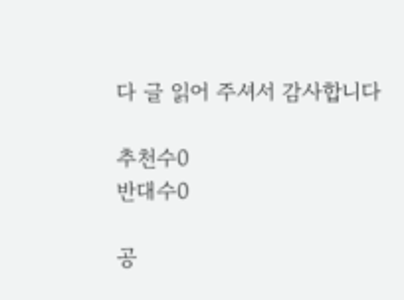다 글 읽어 주셔서 감사합니다

추천수0
반대수0

공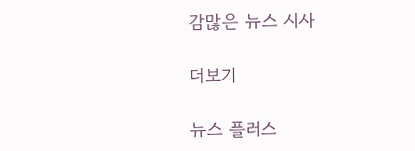감많은 뉴스 시사

더보기

뉴스 플러스